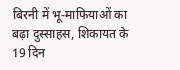बिरनी में भू-माफियाओं का बढ़ा दुस्साहस, शिकायत के 19 दिन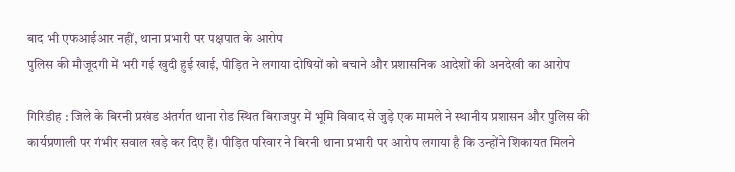बाद भी एफआईआर नहीं, थाना प्रभारी पर पक्षपात के आरोप
पुलिस की मौजूदगी में भरी गई खुदी हुई खाई, पीड़ित ने लगाया दोषियों को बचाने और प्रशासनिक आदेशों की अनदेखी का आरोप

गिरिडीह : जिले के बिरनी प्रखंड अंतर्गत थाना रोड स्थित बिराजपुर में भूमि विवाद से जुड़े एक मामले ने स्थानीय प्रशासन और पुलिस की कार्यप्रणाली पर गंभीर सवाल खड़े कर दिए हैं। पीड़ित परिवार ने बिरनी थाना प्रभारी पर आरोप लगाया है कि उन्होंने शिकायत मिलने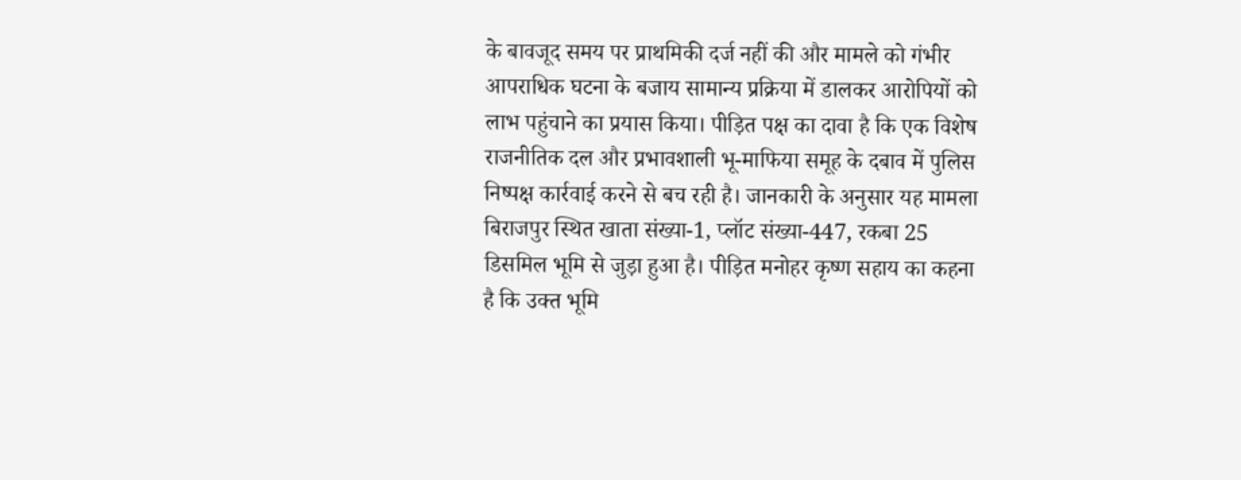के बावजूद समय पर प्राथमिकी दर्ज नहीं की और मामले को गंभीर आपराधिक घटना के बजाय सामान्य प्रक्रिया में डालकर आरोपियों को लाभ पहुंचाने का प्रयास किया। पीड़ित पक्ष का दावा है कि एक विशेष राजनीतिक दल और प्रभावशाली भू-माफिया समूह के दबाव में पुलिस निष्पक्ष कार्रवाई करने से बच रही है। जानकारी के अनुसार यह मामला बिराजपुर स्थित खाता संख्या-1, प्लॉट संख्या-447, रकबा 25 डिसमिल भूमि से जुड़ा हुआ है। पीड़ित मनोहर कृष्ण सहाय का कहना है कि उक्त भूमि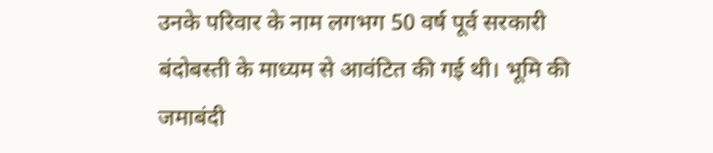उनके परिवार के नाम लगभग 50 वर्ष पूर्व सरकारी बंदोबस्ती के माध्यम से आवंटित की गई थी। भूमि की जमाबंदी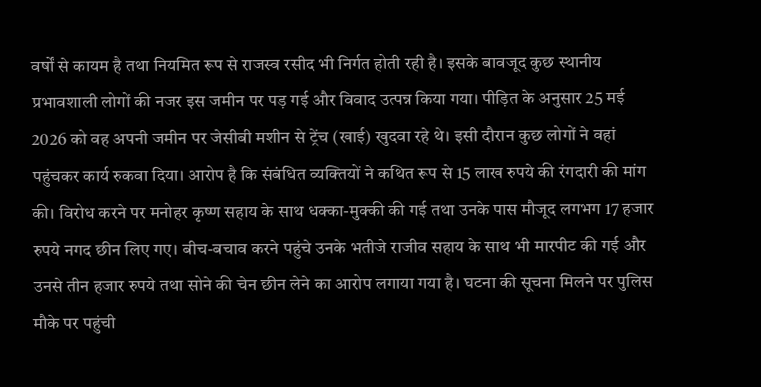वर्षों से कायम है तथा नियमित रूप से राजस्व रसीद भी निर्गत होती रही है। इसके बावजूद कुछ स्थानीय प्रभावशाली लोगों की नजर इस जमीन पर पड़ गई और विवाद उत्पन्न किया गया। पीड़ित के अनुसार 25 मई 2026 को वह अपनी जमीन पर जेसीबी मशीन से ट्रेंच (खाई) खुदवा रहे थे। इसी दौरान कुछ लोगों ने वहां पहुंचकर कार्य रुकवा दिया। आरोप है कि संबंधित व्यक्तियों ने कथित रूप से 15 लाख रुपये की रंगदारी की मांग की। विरोध करने पर मनोहर कृष्ण सहाय के साथ धक्का-मुक्की की गई तथा उनके पास मौजूद लगभग 17 हजार रुपये नगद छीन लिए गए। बीच-बचाव करने पहुंचे उनके भतीजे राजीव सहाय के साथ भी मारपीट की गई और उनसे तीन हजार रुपये तथा सोने की चेन छीन लेने का आरोप लगाया गया है। घटना की सूचना मिलने पर पुलिस मौके पर पहुंची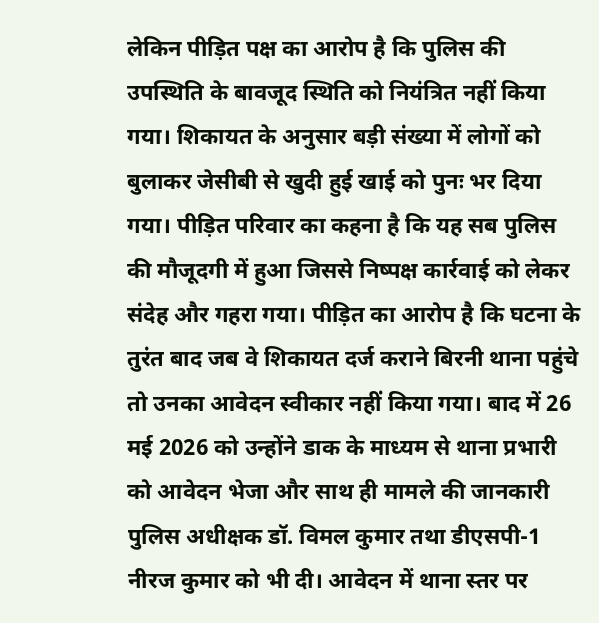लेकिन पीड़ित पक्ष का आरोप है कि पुलिस की उपस्थिति के बावजूद स्थिति को नियंत्रित नहीं किया गया। शिकायत के अनुसार बड़ी संख्या में लोगों को बुलाकर जेसीबी से खुदी हुई खाई को पुनः भर दिया गया। पीड़ित परिवार का कहना है कि यह सब पुलिस की मौजूदगी में हुआ जिससे निष्पक्ष कार्रवाई को लेकर संदेह और गहरा गया। पीड़ित का आरोप है कि घटना के तुरंत बाद जब वे शिकायत दर्ज कराने बिरनी थाना पहुंचे तो उनका आवेदन स्वीकार नहीं किया गया। बाद में 26 मई 2026 को उन्होंने डाक के माध्यम से थाना प्रभारी को आवेदन भेजा और साथ ही मामले की जानकारी पुलिस अधीक्षक डॉ. विमल कुमार तथा डीएसपी-1 नीरज कुमार को भी दी। आवेदन में थाना स्तर पर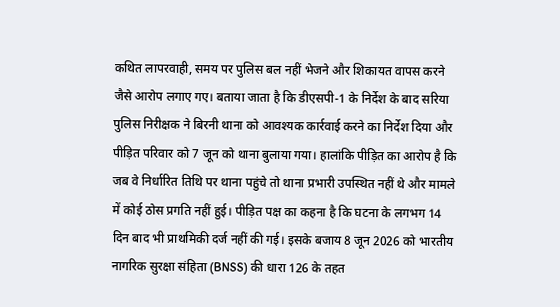कथित लापरवाही, समय पर पुलिस बल नहीं भेजने और शिकायत वापस करने जैसे आरोप लगाए गए। बताया जाता है कि डीएसपी-1 के निर्देश के बाद सरिया पुलिस निरीक्षक ने बिरनी थाना को आवश्यक कार्रवाई करने का निर्देश दिया और पीड़ित परिवार को 7 जून को थाना बुलाया गया। हालांकि पीड़ित का आरोप है कि जब वे निर्धारित तिथि पर थाना पहुंचे तो थाना प्रभारी उपस्थित नहीं थे और मामले में कोई ठोस प्रगति नहीं हुई। पीड़ित पक्ष का कहना है कि घटना के लगभग 14 दिन बाद भी प्राथमिकी दर्ज नहीं की गई। इसके बजाय 8 जून 2026 को भारतीय नागरिक सुरक्षा संहिता (BNSS) की धारा 126 के तहत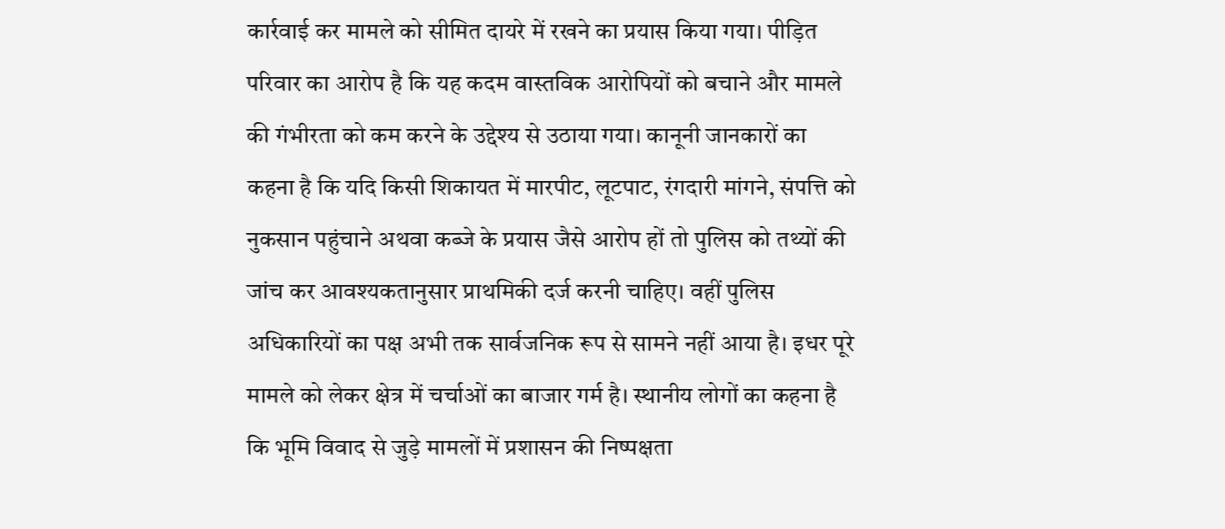कार्रवाई कर मामले को सीमित दायरे में रखने का प्रयास किया गया। पीड़ित परिवार का आरोप है कि यह कदम वास्तविक आरोपियों को बचाने और मामले की गंभीरता को कम करने के उद्देश्य से उठाया गया। कानूनी जानकारों का कहना है कि यदि किसी शिकायत में मारपीट, लूटपाट, रंगदारी मांगने, संपत्ति को नुकसान पहुंचाने अथवा कब्जे के प्रयास जैसे आरोप हों तो पुलिस को तथ्यों की जांच कर आवश्यकतानुसार प्राथमिकी दर्ज करनी चाहिए। वहीं पुलिस अधिकारियों का पक्ष अभी तक सार्वजनिक रूप से सामने नहीं आया है। इधर पूरे मामले को लेकर क्षेत्र में चर्चाओं का बाजार गर्म है। स्थानीय लोगों का कहना है कि भूमि विवाद से जुड़े मामलों में प्रशासन की निष्पक्षता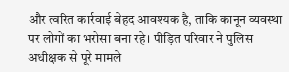और त्वरित कार्रवाई बेहद आवश्यक है, ताकि कानून व्यवस्था पर लोगों का भरोसा बना रहे। पीड़ित परिवार ने पुलिस अधीक्षक से पूरे मामले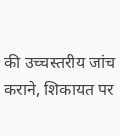की उच्चस्तरीय जांच कराने, शिकायत पर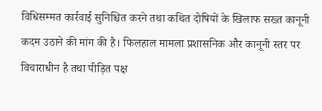विधिसम्मत कार्रवाई सुनिश्चित करने तथा कथित दोषियों के खिलाफ सख्त कानूनी कदम उठाने की मांग की है। फिलहाल मामला प्रशासनिक और कानूनी स्तर पर विचाराधीन है तथा पीड़ित पक्ष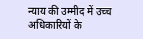न्याय की उम्मीद में उच्च अधिकारियों के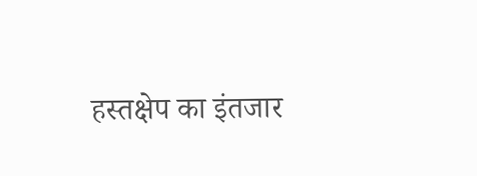हस्तक्षेप का इंतजार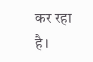कर रहा है।